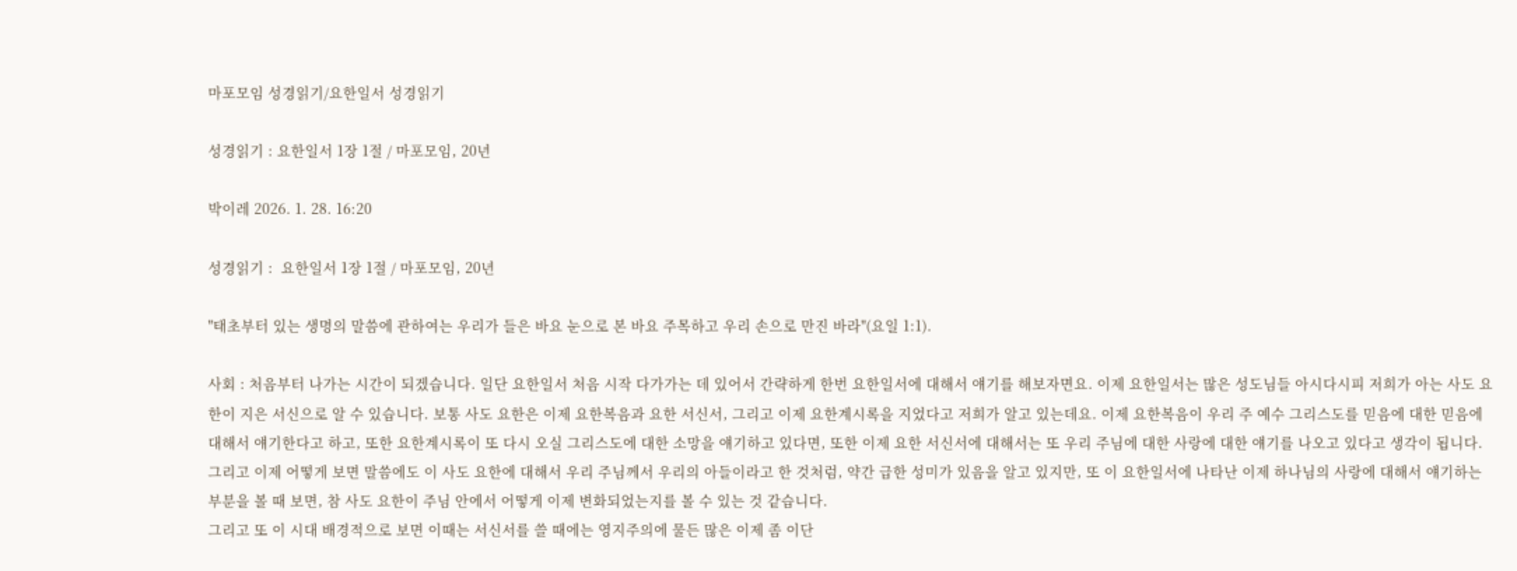마포모임 성경읽기/요한일서 성경읽기

성경읽기 : 요한일서 1장 1절 / 마포모임, 20년

박이레 2026. 1. 28. 16:20

성경읽기 :  요한일서 1장 1절 / 마포모임, 20년

"태초부터 있는 생명의 말씀에 관하여는 우리가 들은 바요 눈으로 본 바요 주목하고 우리 손으로 만진 바라"(요일 1:1).

사회 : 처음부터 나가는 시간이 되겠습니다. 일단 요한일서 처음 시작 다가가는 데 있어서 간략하게 한번 요한일서에 대해서 얘기를 해보자면요. 이제 요한일서는 많은 성도님들 아시다시피 저희가 아는 사도 요한이 지은 서신으로 알 수 있습니다. 보통 사도 요한은 이제 요한복음과 요한 서신서, 그리고 이제 요한계시록을 지었다고 저희가 알고 있는데요. 이제 요한복음이 우리 주 예수 그리스도를 믿음에 대한 믿음에 대해서 얘기한다고 하고, 또한 요한계시록이 또 다시 오실 그리스도에 대한 소망을 얘기하고 있다면, 또한 이제 요한 서신서에 대해서는 또 우리 주님에 대한 사랑에 대한 얘기를 나오고 있다고 생각이 됩니다.
그리고 이제 어떻게 보면 말씀에도 이 사도 요한에 대해서 우리 주님께서 우리의 아들이라고 한 것처럼, 약간 급한 성미가 있음을 알고 있지만, 또 이 요한일서에 나타난 이제 하나님의 사랑에 대해서 얘기하는 부분을 볼 때 보면, 참 사도 요한이 주님 안에서 어떻게 이제 변화되었는지를 볼 수 있는 것 같습니다.
그리고 또 이 시대 배경적으로 보면 이때는 서신서를 쓸 때에는 영지주의에 물든 많은 이제 좀 이단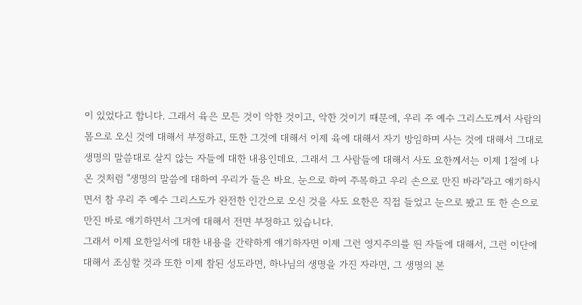이 있었다고 합니다. 그래서 육은 모든 것이 악한 것이고, 악한 것이기 때문에, 우리 주 예수 그리스도께서 사람의 몸으로 오신 것에 대해서 부정하고, 또한 그것에 대해서 이제 육에 대해서 자기 방임하며 사는 것에 대해서 그대로 생명의 말씀대로 살지 않는 자들에 대한 내용인데요. 그래서 그 사람들에 대해서 사도 요한께서는 이제 1절에 나온 것처럼 "생명의 말씀에 대하여 우리가 들은 바요. 눈으로 하여 주목하고 우리 손으로 만진 바라"라고 얘기하시면서 참 우리 주 예수 그리스도가 완전한 인간으로 오신 것을 사도 요한은 직접 들었고 눈으로 봤고 또 한 손으로 만진 바로 얘기하면서 그거에 대해서 전면 부정하고 있습니다.
그래서 이제 요한일서에 대한 내용을 간략하게 얘기하자면 이제 그런 영지주의를 띈 자들에 대해서, 그런 이단에 대해서 조심할 것과 또한 이제 참된 성도라면, 하나님의 생명을 가진 자라면, 그 생명의 본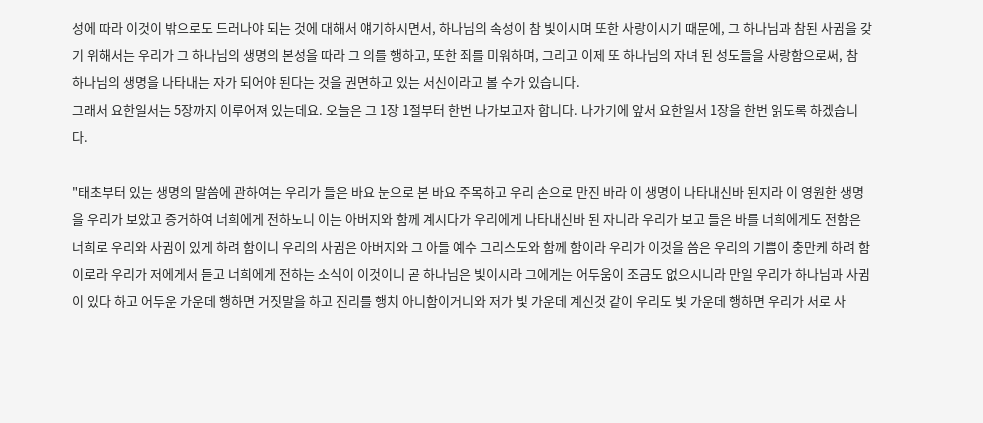성에 따라 이것이 밖으로도 드러나야 되는 것에 대해서 얘기하시면서, 하나님의 속성이 참 빛이시며 또한 사랑이시기 때문에, 그 하나님과 참된 사귐을 갖기 위해서는 우리가 그 하나님의 생명의 본성을 따라 그 의를 행하고, 또한 죄를 미워하며, 그리고 이제 또 하나님의 자녀 된 성도들을 사랑함으로써, 참 하나님의 생명을 나타내는 자가 되어야 된다는 것을 권면하고 있는 서신이라고 볼 수가 있습니다.
그래서 요한일서는 5장까지 이루어져 있는데요. 오늘은 그 1장 1절부터 한번 나가보고자 합니다. 나가기에 앞서 요한일서 1장을 한번 읽도록 하겠습니다.

"태초부터 있는 생명의 말씀에 관하여는 우리가 들은 바요 눈으로 본 바요 주목하고 우리 손으로 만진 바라 이 생명이 나타내신바 된지라 이 영원한 생명을 우리가 보았고 증거하여 너희에게 전하노니 이는 아버지와 함께 계시다가 우리에게 나타내신바 된 자니라 우리가 보고 들은 바를 너희에게도 전함은 너희로 우리와 사귐이 있게 하려 함이니 우리의 사귐은 아버지와 그 아들 예수 그리스도와 함께 함이라 우리가 이것을 씀은 우리의 기쁨이 충만케 하려 함이로라 우리가 저에게서 듣고 너희에게 전하는 소식이 이것이니 곧 하나님은 빛이시라 그에게는 어두움이 조금도 없으시니라 만일 우리가 하나님과 사귐이 있다 하고 어두운 가운데 행하면 거짓말을 하고 진리를 행치 아니함이거니와 저가 빛 가운데 계신것 같이 우리도 빛 가운데 행하면 우리가 서로 사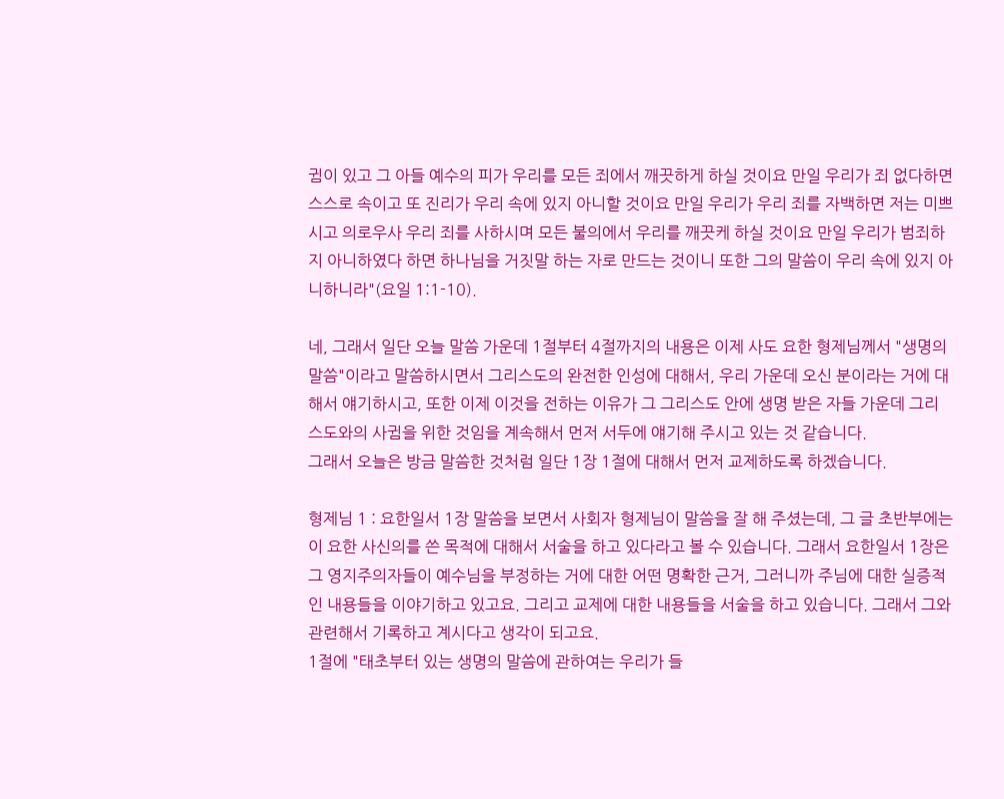귐이 있고 그 아들 예수의 피가 우리를 모든 죄에서 깨끗하게 하실 것이요 만일 우리가 죄 없다하면 스스로 속이고 또 진리가 우리 속에 있지 아니할 것이요 만일 우리가 우리 죄를 자백하면 저는 미쁘시고 의로우사 우리 죄를 사하시며 모든 불의에서 우리를 깨끗케 하실 것이요 만일 우리가 범죄하지 아니하였다 하면 하나님을 거짓말 하는 자로 만드는 것이니 또한 그의 말씀이 우리 속에 있지 아니하니라"(요일 1:1-10).

네, 그래서 일단 오늘 말씀 가운데 1절부터 4절까지의 내용은 이제 사도 요한 형제님께서 "생명의 말씀"이라고 말씀하시면서 그리스도의 완전한 인성에 대해서, 우리 가운데 오신 분이라는 거에 대해서 얘기하시고, 또한 이제 이것을 전하는 이유가 그 그리스도 안에 생명 받은 자들 가운데 그리스도와의 사귐을 위한 것임을 계속해서 먼저 서두에 얘기해 주시고 있는 것 같습니다.
그래서 오늘은 방금 말씀한 것처럼 일단 1장 1절에 대해서 먼저 교제하도록 하겠습니다.

형제님 1 : 요한일서 1장 말씀을 보면서 사회자 형제님이 말씀을 잘 해 주셨는데, 그 글 초반부에는 이 요한 사신의를 쓴 목적에 대해서 서술을 하고 있다라고 볼 수 있습니다. 그래서 요한일서 1장은 그 영지주의자들이 예수님을 부정하는 거에 대한 어떤 명확한 근거, 그러니까 주님에 대한 실증적인 내용들을 이야기하고 있고요. 그리고 교제에 대한 내용들을 서술을 하고 있습니다. 그래서 그와 관련해서 기록하고 계시다고 생각이 되고요.
1절에 "태초부터 있는 생명의 말씀에 관하여는 우리가 들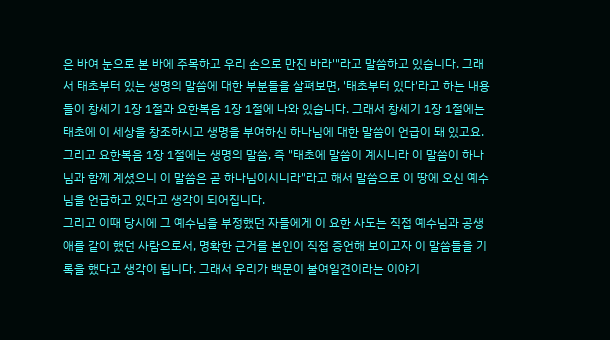은 바여 눈으로 본 바에 주목하고 우리 손으로 만진 바라'"라고 말씀하고 있습니다. 그래서 태초부터 있는 생명의 말씀에 대한 부분들을 살펴보면, '태초부터 있다'라고 하는 내용들이 창세기 1장 1절과 요한복음 1장 1절에 나와 있습니다. 그래서 창세기 1장 1절에는 태초에 이 세상을 창조하시고 생명을 부여하신 하나님에 대한 말씀이 언급이 돼 있고요. 그리고 요한복음 1장 1절에는 생명의 말씀, 즉 "태초에 말씀이 계시니라 이 말씀이 하나님과 함께 계셨으니 이 말씀은 곧 하나님이시니라"라고 해서 말씀으로 이 땅에 오신 예수님을 언급하고 있다고 생각이 되어집니다.
그리고 이때 당시에 그 예수님을 부정했던 자들에게 이 요한 사도는 직접 예수님과 공생애를 같이 했던 사람으로서, 명확한 근거를 본인이 직접 증언해 보이고자 이 말씀들을 기록을 했다고 생각이 됩니다. 그래서 우리가 백문이 불여일견이라는 이야기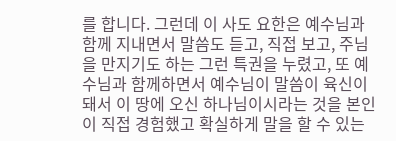를 합니다. 그런데 이 사도 요한은 예수님과 함께 지내면서 말씀도 듣고, 직접 보고, 주님을 만지기도 하는 그런 특권을 누렸고, 또 예수님과 함께하면서 예수님이 말씀이 육신이 돼서 이 땅에 오신 하나님이시라는 것을 본인이 직접 경험했고 확실하게 말을 할 수 있는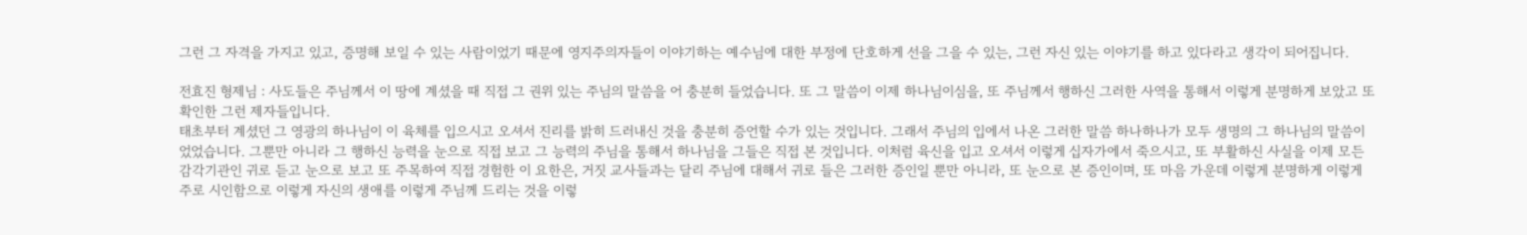그런 그 자격을 가지고 있고, 증명해 보일 수 있는 사람이었기 때문에 영지주의자들이 이야기하는 예수님에 대한 부정에 단호하게 선을 그을 수 있는, 그런 자신 있는 이야기를 하고 있다라고 생각이 되어집니다.

전효진 형제님 : 사도들은 주님께서 이 땅에 계셨을 때 직접 그 권위 있는 주님의 말씀을 어 충분히 들었습니다. 또 그 말씀이 이제 하나님이심을, 또 주님께서 행하신 그러한 사역을 통해서 이렇게 분명하게 보았고 또 확인한 그런 제자들입니다.
태초부터 계셨던 그 영광의 하나님이 이 육체를 입으시고 오셔서 진리를 밝히 드러내신 것을 충분히 증언할 수가 있는 것입니다. 그래서 주님의 입에서 나온 그러한 말씀 하나하나가 모두 생명의 그 하나님의 말씀이었었습니다. 그뿐만 아니라 그 행하신 능력을 눈으로 직접 보고 그 능력의 주님을 통해서 하나님을 그들은 직접 본 것입니다. 이처럼 육신을 입고 오셔서 이렇게 십자가에서 죽으시고, 또 부활하신 사실을 이제 모든 감각기관인 귀로 듣고 눈으로 보고 또 주목하여 직접 경험한 이 요한은, 거짓 교사들과는 달리 주님에 대해서 귀로 들은 그러한 증인일 뿐만 아니라, 또 눈으로 본 증인이며, 또 마음 가운데 이렇게 분명하게 이렇게 주로 시인함으로 이렇게 자신의 생애를 이렇게 주님께 드리는 것을 이렇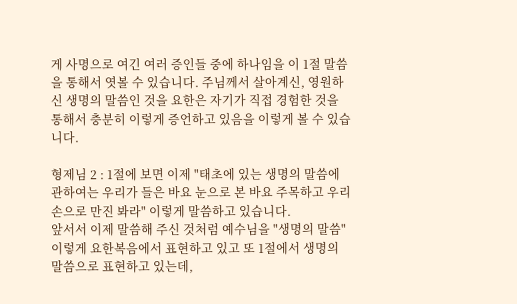게 사명으로 여긴 여러 증인들 중에 하나임을 이 1절 말씀을 통해서 엿볼 수 있습니다. 주님께서 살아계신, 영원하신 생명의 말씀인 것을 요한은 자기가 직접 경험한 것을 통해서 충분히 이렇게 증언하고 있음을 이렇게 볼 수 있습니다.

형제님 2 : 1절에 보면 이제 "태초에 있는 생명의 말씀에 관하여는 우리가 들은 바요 눈으로 본 바요 주목하고 우리 손으로 만진 봐라" 이렇게 말씀하고 있습니다.
앞서서 이제 말씀해 주신 것처럼 예수님을 "생명의 말씀" 이렇게 요한복음에서 표현하고 있고 또 1절에서 생명의 말씀으로 표현하고 있는데,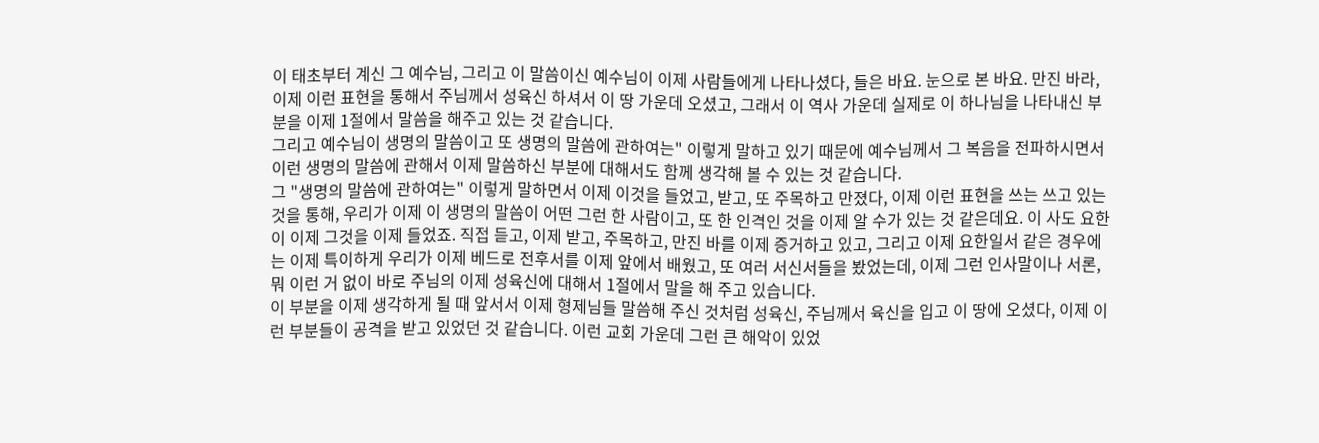이 태초부터 계신 그 예수님, 그리고 이 말씀이신 예수님이 이제 사람들에게 나타나셨다, 들은 바요. 눈으로 본 바요. 만진 바라, 이제 이런 표현을 통해서 주님께서 성육신 하셔서 이 땅 가운데 오셨고, 그래서 이 역사 가운데 실제로 이 하나님을 나타내신 부분을 이제 1절에서 말씀을 해주고 있는 것 같습니다.
그리고 예수님이 생명의 말씀이고 또 생명의 말씀에 관하여는" 이렇게 말하고 있기 때문에 예수님께서 그 복음을 전파하시면서 이런 생명의 말씀에 관해서 이제 말씀하신 부분에 대해서도 함께 생각해 볼 수 있는 것 같습니다.
그 "생명의 말씀에 관하여는" 이렇게 말하면서 이제 이것을 들었고, 받고, 또 주목하고 만졌다, 이제 이런 표현을 쓰는 쓰고 있는 것을 통해, 우리가 이제 이 생명의 말씀이 어떤 그런 한 사람이고, 또 한 인격인 것을 이제 알 수가 있는 것 같은데요. 이 사도 요한이 이제 그것을 이제 들었죠. 직접 듣고, 이제 받고, 주목하고, 만진 바를 이제 증거하고 있고, 그리고 이제 요한일서 같은 경우에는 이제 특이하게 우리가 이제 베드로 전후서를 이제 앞에서 배웠고, 또 여러 서신서들을 봤었는데, 이제 그런 인사말이나 서론, 뭐 이런 거 없이 바로 주님의 이제 성육신에 대해서 1절에서 말을 해 주고 있습니다.
이 부분을 이제 생각하게 될 때 앞서서 이제 형제님들 말씀해 주신 것처럼 성육신, 주님께서 육신을 입고 이 땅에 오셨다, 이제 이런 부분들이 공격을 받고 있었던 것 같습니다. 이런 교회 가운데 그런 큰 해악이 있었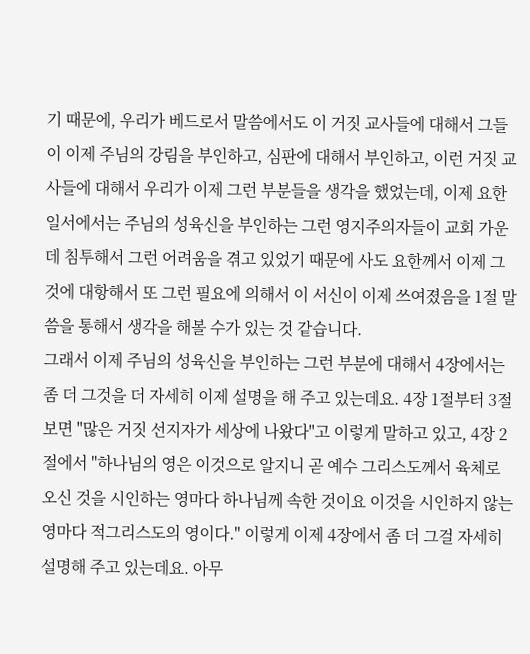기 때문에, 우리가 베드로서 말씀에서도 이 거짓 교사들에 대해서 그들이 이제 주님의 강림을 부인하고, 심판에 대해서 부인하고, 이런 거짓 교사들에 대해서 우리가 이제 그런 부분들을 생각을 했었는데, 이제 요한일서에서는 주님의 성육신을 부인하는 그런 영지주의자들이 교회 가운데 침투해서 그런 어려움을 겪고 있었기 때문에 사도 요한께서 이제 그것에 대항해서 또 그런 필요에 의해서 이 서신이 이제 쓰여졌음을 1절 말씀을 통해서 생각을 해볼 수가 있는 것 같습니다.
그래서 이제 주님의 성육신을 부인하는 그런 부분에 대해서 4장에서는 좀 더 그것을 더 자세히 이제 설명을 해 주고 있는데요. 4장 1절부터 3절 보면 "많은 거짓 선지자가 세상에 나왔다"고 이렇게 말하고 있고, 4장 2절에서 "하나님의 영은 이것으로 알지니 곧 예수 그리스도께서 육체로 오신 것을 시인하는 영마다 하나님께 속한 것이요 이것을 시인하지 않는 영마다 적그리스도의 영이다." 이렇게 이제 4장에서 좀 더 그걸 자세히 설명해 주고 있는데요. 아무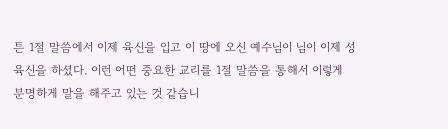튼 1절 말씀에서 이제 육신을 입고 이 땅에 오신 예수님이 님이 이제 성육신을 하셨다. 이런 어떤 중요한 교리를 1절 말씀을 통해서 이렇게 분명하게 말을 해주고 있는 것 같습니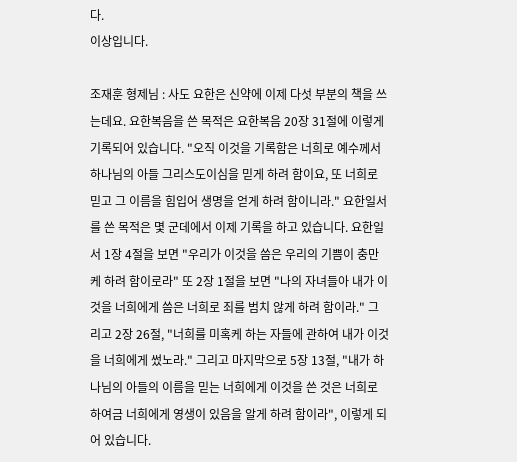다.
이상입니다.

조재훈 형제님 : 사도 요한은 신약에 이제 다섯 부분의 책을 쓰는데요. 요한복음을 쓴 목적은 요한복음 20장 31절에 이렇게 기록되어 있습니다. "오직 이것을 기록함은 너희로 예수께서 하나님의 아들 그리스도이심을 믿게 하려 함이요, 또 너희로 믿고 그 이름을 힘입어 생명을 얻게 하려 함이니라." 요한일서를 쓴 목적은 몇 군데에서 이제 기록을 하고 있습니다. 요한일서 1장 4절을 보면 "우리가 이것을 씀은 우리의 기쁨이 충만케 하려 함이로라" 또 2장 1절을 보면 "나의 자녀들아 내가 이것을 너희에게 씀은 너희로 죄를 범치 않게 하려 함이라." 그리고 2장 26절, "너희를 미혹케 하는 자들에 관하여 내가 이것을 너희에게 썼노라." 그리고 마지막으로 5장 13절, "내가 하나님의 아들의 이름을 믿는 너희에게 이것을 쓴 것은 너희로 하여금 너희에게 영생이 있음을 알게 하려 함이라", 이렇게 되어 있습니다.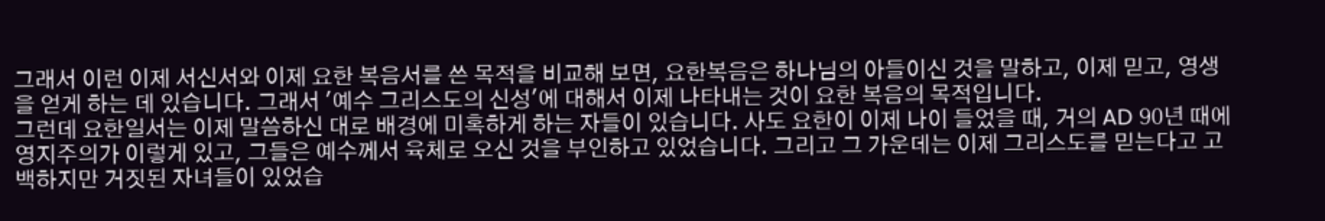그래서 이런 이제 서신서와 이제 요한 복음서를 쓴 목적을 비교해 보면, 요한복음은 하나님의 아들이신 것을 말하고, 이제 믿고, 영생을 얻게 하는 데 있습니다. 그래서 '예수 그리스도의 신성'에 대해서 이제 나타내는 것이 요한 복음의 목적입니다.
그런데 요한일서는 이제 말씀하신 대로 배경에 미혹하게 하는 자들이 있습니다. 사도 요한이 이제 나이 들었을 때, 거의 AD 90년 때에 영지주의가 이렇게 있고, 그들은 예수께서 육체로 오신 것을 부인하고 있었습니다. 그리고 그 가운데는 이제 그리스도를 믿는다고 고백하지만 거짓된 자녀들이 있었습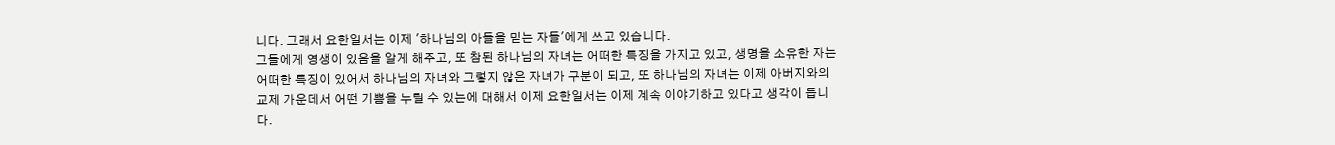니다. 그래서 요한일서는 이제 '하나님의 아들을 믿는 자들'에게 쓰고 있습니다.
그들에게 영생이 있음을 알게 해주고, 또 참된 하나님의 자녀는 어떠한 특징을 가지고 있고, 생명을 소유한 자는 어떠한 특징이 있어서 하나님의 자녀와 그렇지 않은 자녀가 구분이 되고, 또 하나님의 자녀는 이제 아버지와의 교제 가운데서 어떤 기쁨을 누릴 수 있는에 대해서 이제 요한일서는 이제 계속 이야기하고 있다고 생각이 듭니다.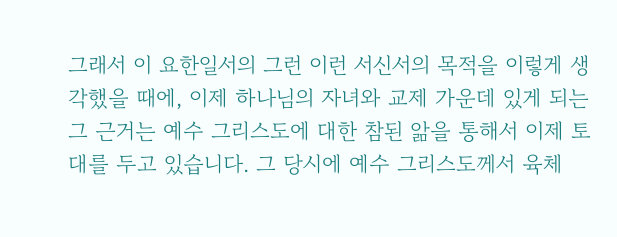그래서 이 요한일서의 그런 이런 서신서의 목적을 이렇게 생각했을 때에, 이제 하나님의 자녀와 교제 가운데 있게 되는 그 근거는 예수 그리스도에 대한 참된 앎을 통해서 이제 토대를 두고 있습니다. 그 당시에 예수 그리스도께서 육체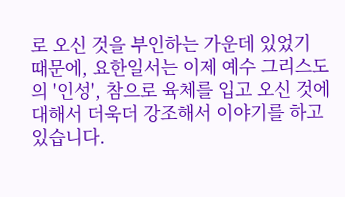로 오신 것을 부인하는 가운데 있었기 때문에, 요한일서는 이제 예수 그리스도의 '인성', 참으로 육체를 입고 오신 것에 대해서 더욱더 강조해서 이야기를 하고 있습니다.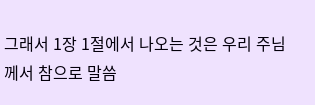그래서 1장 1절에서 나오는 것은 우리 주님께서 참으로 말씀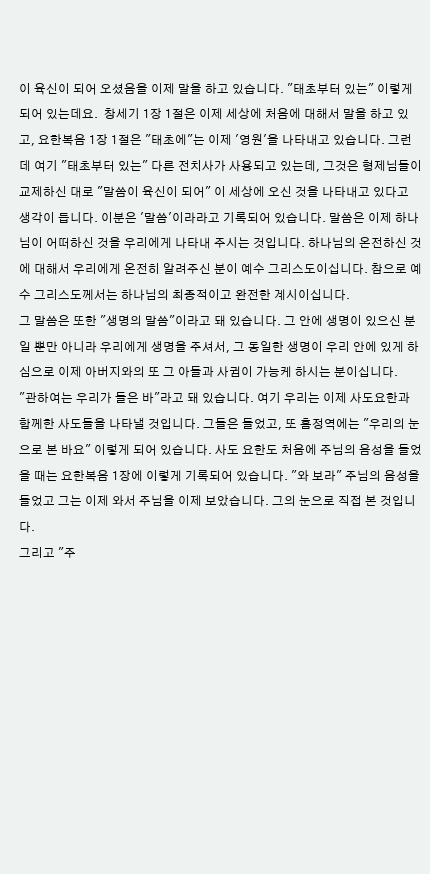이 육신이 되어 오셨음을 이제 말을 하고 있습니다. "태초부터 있는" 이렇게 되어 있는데요.  창세기 1장 1절은 이제 세상에 처음에 대해서 말을 하고 있고, 요한복음 1장 1절은 "태초에"는 이제 '영원'을 나타내고 있습니다. 그런데 여기 "태초부터 있는" 다른 전치사가 사용되고 있는데, 그것은 형제님들이 교제하신 대로 "말씀이 육신이 되어" 이 세상에 오신 것을 나타내고 있다고 생각이 듭니다. 이분은 '말씀'이라라고 기록되어 있습니다. 말씀은 이제 하나님이 어떠하신 것을 우리에게 나타내 주시는 것입니다. 하나님의 온전하신 것에 대해서 우리에게 온전히 알려주신 분이 예수 그리스도이십니다. 참으로 예수 그리스도께서는 하나님의 최종적이고 완전한 계시이십니다.
그 말씀은 또한 "생명의 말씀"이라고 돼 있습니다. 그 안에 생명이 있으신 분일 뿐만 아니라 우리에게 생명을 주셔서, 그 동일한 생명이 우리 안에 있게 하심으로 이제 아버지와의 또 그 아들과 사귐이 가능케 하시는 분이십니다.
"관하여는 우리가 들은 바"라고 돼 있습니다. 여기 우리는 이제 사도요한과 함께한 사도들을 나타낼 것입니다. 그들은 들었고, 또 흠정역에는 "우리의 눈으로 본 바요" 이렇게 되어 있습니다. 사도 요한도 처음에 주님의 음성을 들었을 때는 요한복음 1장에 이렇게 기록되어 있습니다. "와 보라" 주님의 음성을 들었고 그는 이제 와서 주님을 이제 보았습니다. 그의 눈으로 직접 본 것입니다.
그리고 "주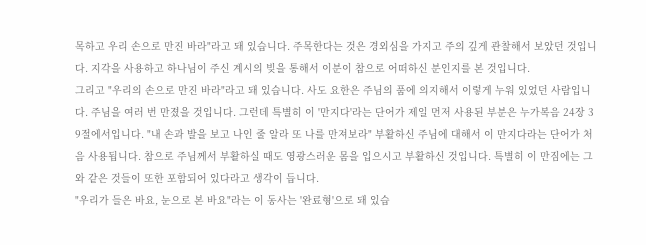목하고 우리 손으로 만진 바라"라고 돼 있습니다. 주목한다는 것은 경외심을 가지고 주의 깊게 관찰해서 보았던 것입니다. 지각을 사용하고 하나님이 주신 계시의 빚을 통해서 이분이 참으로 어떠하신 분인지를 본 것입니다.
그리고 "우리의 손으로 만진 바라"라고 돼 있습니다. 사도 요한은 주님의 품에 의지해서 이렇게 누워 있었던 사람입니다. 주님을 여러 번 만졌을 것입니다. 그런데 특별히 이 '만지다'라는 단어가 제일 먼저 사용된 부분은 누가복음 24장 3 9절에서입니다. "내 손과 발을 보고 나인 줄 알라 또 나를 만져보라" 부활하신 주님에 대해서 이 만지다라는 단어가 처음 사용됩니다. 참으로 주님께서 부활하실 때도 영광스러운 몸을 입으시고 부활하신 것입니다. 특별히 이 만짐에는 그와 같은 것들이 또한 포함되어 있다라고 생각이 듭니다.
"우리가 들은 바요, 눈으로 본 바요"라는 이 동사는 '완료형'으로 돼 있습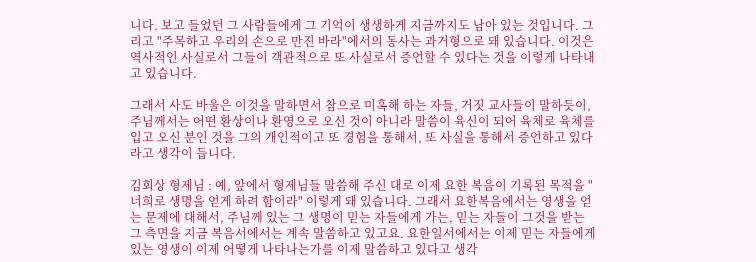니다. 보고 들었던 그 사람들에게 그 기억이 생생하게 지금까지도 남아 있는 것입니다. 그리고 "주목하고 우리의 손으로 만진 바라"에서의 동사는 과거형으로 돼 있습니다. 이것은 역사적인 사실로서 그들이 객관적으로 또 사실로서 증언할 수 있다는 것을 이렇게 나타내고 있습니다.

그래서 사도 바울은 이것을 말하면서 참으로 미혹해 하는 자들, 거짓 교사들이 말하듯이, 주님께서는 어떤 환상이나 환영으로 오신 것이 아니라 말씀이 육신이 되어 육체로 육체를 입고 오신 분인 것을 그의 개인적이고 또 경험을 통해서, 또 사실을 통해서 증언하고 있다라고 생각이 듭니다.

김회상 형제님 : 예, 앞에서 형제님들 말씀해 주신 대로 이제 요한 복음이 기록된 목적을 "너희로 생명을 얻게 하려 함이라" 이렇게 돼 있습니다. 그래서 요한복음에서는 영생을 얻는 문제에 대해서, 주님께 있는 그 생명이 믿는 자들에게 가는, 믿는 자들이 그것을 받는 그 측면을 지금 복음서에서는 계속 말씀하고 있고요. 요한일서에서는 이제 믿는 자들에게 있는 영생이 이제 어떻게 나타나는가를 이제 말씀하고 있다고 생각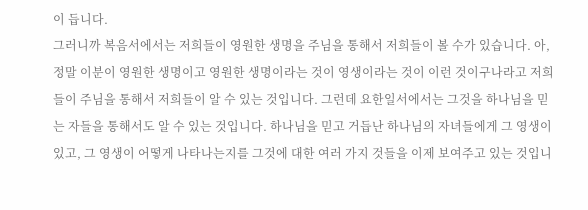이 듭니다.
그러니까 복음서에서는 저희들이 영원한 생명을 주님을 통해서 저희들이 볼 수가 있습니다. 아, 정말 이분이 영원한 생명이고 영원한 생명이라는 것이 영생이라는 것이 이런 것이구나라고 저희들이 주님을 통해서 저희들이 알 수 있는 것입니다. 그런데 요한일서에서는 그것을 하나님을 믿는 자들을 통해서도 알 수 있는 것입니다. 하나님을 믿고 거듭난 하나님의 자녀들에게 그 영생이 있고, 그 영생이 어떻게 나타나는지를 그것에 대한 여러 가지 것들을 이제 보여주고 있는 것입니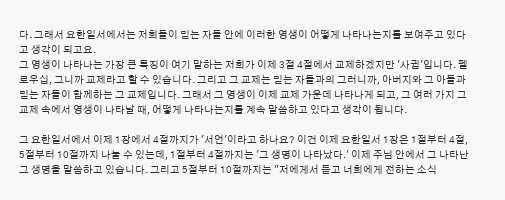다. 그래서 요한일서에서는 저희들이 믿는 자들 안에 이러한 영생이 어떻게 나타나는지를 보여주고 있다고 생각이 되고요.
그 영생이 나타나는 가장 큰 특징이 여기 말하는 저희가 이제 3절 4절에서 교제하겠지만 '사귐'입니다. 펠로우십, 그니까 교제라고 할 수 있습니다. 그리고 그 교제는 믿는 자들과의 그러니까, 아버지와 그 아들과 믿는 자들이 함께하는 그 교제입니다. 그래서 그 영생이 이제 교제 가운데 나타나게 되고, 그 여러 가지 그 교제 속에서 영생이 나타날 때, 어떻게 나타나는지를 계속 말씀하고 있다고 생각이 됩니다.

그 요한일서에서 이제 1장에서 4절까지가 '서언'이라고 하나요? 이건 이제 요한일서 1장은 1절부터 4절, 5절부터 10절까지 나눌 수 있는데, 1절부터 4절까지는 '그 생명이 나타났다.' 이제 주님 안에서 그 나타난 그 생명을 말씀하고 있습니다. 그리고 5절부터 10절까지는 "저에게서 듣고 너희에게 전하는 소식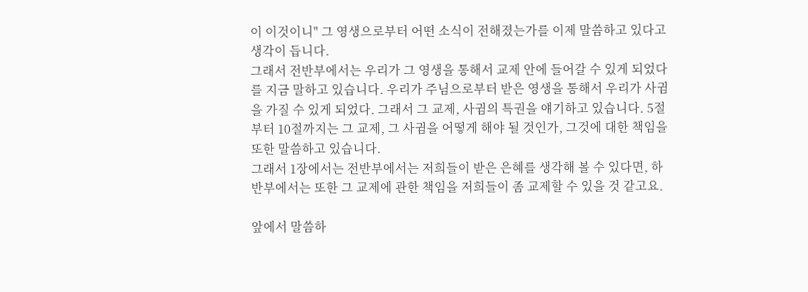이 이것이니" 그 영생으로부터 어떤 소식이 전해졌는가를 이제 말씀하고 있다고 생각이 듭니다.
그래서 전반부에서는 우리가 그 영생을 통해서 교제 안에 들어갈 수 있게 되었다를 지금 말하고 있습니다. 우리가 주님으로부터 받은 영생을 통해서 우리가 사귐을 가질 수 있게 되었다. 그래서 그 교제, 사귐의 특권을 얘기하고 있습니다. 5절부터 10절까지는 그 교제, 그 사귐을 어떻게 해야 될 것인가, 그것에 대한 책임을 또한 말씀하고 있습니다.
그래서 1장에서는 전반부에서는 저희들이 받은 은혜를 생각해 볼 수 있다면, 하반부에서는 또한 그 교제에 관한 책임을 저희들이 좀 교제할 수 있을 것 같고요.

앞에서 말씀하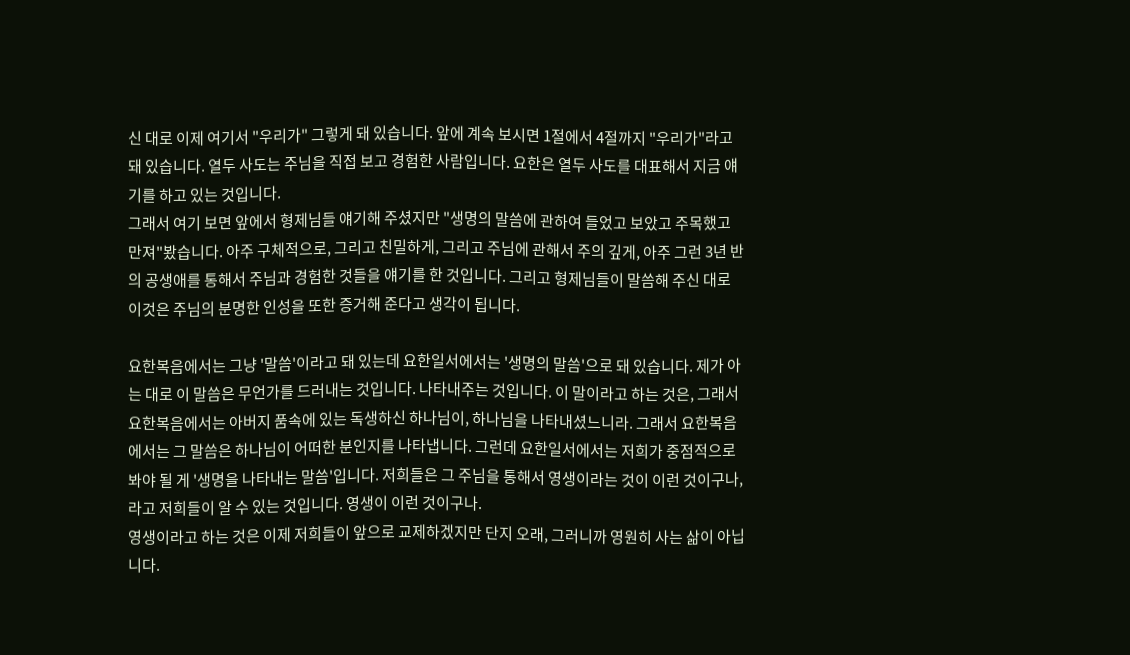신 대로 이제 여기서 "우리가" 그렇게 돼 있습니다. 앞에 계속 보시면 1절에서 4절까지 "우리가"라고 돼 있습니다. 열두 사도는 주님을 직접 보고 경험한 사람입니다. 요한은 열두 사도를 대표해서 지금 얘기를 하고 있는 것입니다.
그래서 여기 보면 앞에서 형제님들 얘기해 주셨지만 "생명의 말씀에 관하여 들었고 보았고 주목했고 만져"봤습니다. 아주 구체적으로, 그리고 친밀하게, 그리고 주님에 관해서 주의 깊게, 아주 그런 3년 반의 공생애를 통해서 주님과 경험한 것들을 얘기를 한 것입니다. 그리고 형제님들이 말씀해 주신 대로 이것은 주님의 분명한 인성을 또한 증거해 준다고 생각이 됩니다.

요한복음에서는 그냥 '말씀'이라고 돼 있는데 요한일서에서는 '생명의 말씀'으로 돼 있습니다. 제가 아는 대로 이 말씀은 무언가를 드러내는 것입니다. 나타내주는 것입니다. 이 말이라고 하는 것은, 그래서 요한복음에서는 아버지 품속에 있는 독생하신 하나님이, 하나님을 나타내셨느니라. 그래서 요한복음에서는 그 말씀은 하나님이 어떠한 분인지를 나타냅니다. 그런데 요한일서에서는 저희가 중점적으로 봐야 될 게 '생명을 나타내는 말씀'입니다. 저희들은 그 주님을 통해서 영생이라는 것이 이런 것이구나, 라고 저희들이 알 수 있는 것입니다. 영생이 이런 것이구나.
영생이라고 하는 것은 이제 저희들이 앞으로 교제하겠지만 단지 오래, 그러니까 영원히 사는 삶이 아닙니다.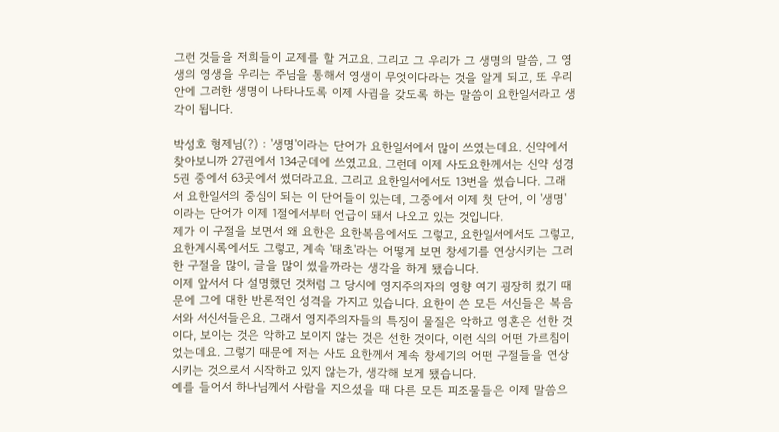그런 것들을 저희들이 교제를 할 거고요. 그리고 그 우리가 그 생명의 말씀, 그 영생의 영생을 우리는 주님을 통해서 영생이 무엇이다라는 것을 알게 되고, 또 우리 안에 그러한 생명이 나타나도록 이제 사귐을 갖도록 하는 말씀이 요한일서라고 생각이 됩니다.

박성호 형제님(?) : '생명'이라는 단어가 요한일서에서 많이 쓰였는데요. 신약에서 찾아보니까 27권에서 134군데에 쓰였고요. 그런데 이제 사도요한께서는 신약 성경 5권 중에서 63곳에서 썼더라고요. 그리고 요한일서에서도 13번을 썼습니다. 그래서 요한일서의 중심이 되는 이 단어들이 있는데, 그중에서 이제 첫 단어, 이 '생명'이라는 단어가 이제 1절에서부터 언급이 돼서 나오고 있는 것입니다.
제가 이 구절을 보면서 왜 요한은 요한복음에서도 그렇고, 요한일서에서도 그렇고, 요한계시록에서도 그렇고, 계속 '태초'라는 어떻게 보면 창세기를 연상시키는 그러한 구절을 많이, 글을 많이 썼을까라는 생각을 하게 됐습니다.
이제 앞서서 다 설명했던 것처럼 그 당시에 영지주의자의 영향 여기 굉장히 컸기 때문에 그에 대한 반론적인 성격을 가지고 있습니다. 요한이 쓴 모든 서신들은 복음서와 서신서들은요. 그래서 영지주의자들의 특징이 물질은 악하고 영혼은 선한 것이다, 보이는 것은 악하고 보이지 않는 것은 선한 것이다, 이런 식의 어떤 가르침이었는데요. 그렇기 때문에 저는 사도 요한께서 계속 창세기의 어떤 구절들을 연상시키는 것으로서 시작하고 있지 않는가, 생각해 보게 됐습니다.
예를 들어서 하나님께서 사람을 지으셨을 때 다른 모든 피조물들은 이제 말씀으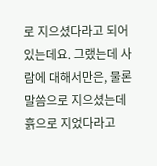로 지으셨다라고 되어 있는데요. 그랬는데 사람에 대해서만은, 물론 말씀으로 지으셨는데 흙으로 지었다라고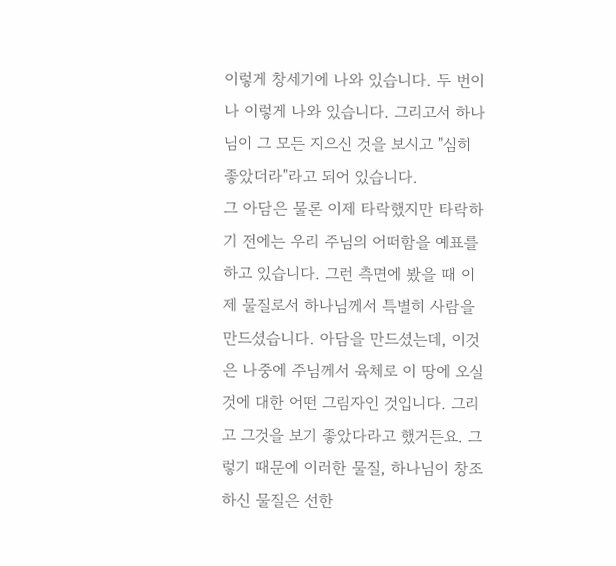이렇게 창세기에 나와 있습니다. 두 번이나 이렇게 나와 있습니다. 그리고서 하나님이 그 모든 지으신 것을 보시고 "심히 좋았더라"라고 되어 있습니다.
그 아담은 물론 이제 타락했지만 타락하기 전에는 우리 주님의 어떠함을 예표를 하고 있습니다. 그런 측면에 봤을 때 이제 물질로서 하나님께서 특별히 사람을 만드셨습니다. 아담을 만드셨는데, 이것은 나중에 주님께서 육체로 이 땅에 오실 것에 대한 어떤 그림자인 것입니다. 그리고 그것을 보기 좋았다라고 했거든요. 그렇기 때문에 이러한 물질, 하나님이 창조하신 물질은 선한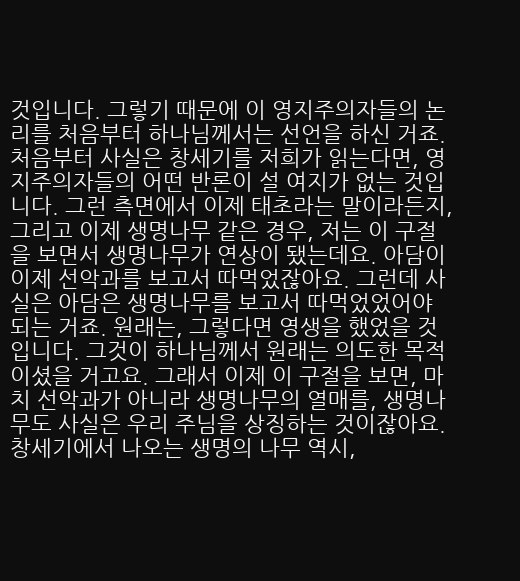것입니다. 그렇기 때문에 이 영지주의자들의 논리를 처음부터 하나님께서는 선언을 하신 거죠. 처음부터 사실은 창세기를 저희가 읽는다면, 영지주의자들의 어떤 반론이 설 여지가 없는 것입니다. 그런 측면에서 이제 태초라는 말이라든지, 그리고 이제 생명나무 같은 경우, 저는 이 구절을 보면서 생명나무가 연상이 됐는데요. 아담이 이제 선악과를 보고서 따먹었잖아요. 그런데 사실은 아담은 생명나무를 보고서 따먹었었어야 되는 거죠. 원래는, 그렇다면 영생을 했었을 것입니다. 그것이 하나님께서 원래는 의도한 목적이셨을 거고요. 그래서 이제 이 구절을 보면, 마치 선악과가 아니라 생명나무의 열매를, 생명나무도 사실은 우리 주님을 상징하는 것이잖아요. 창세기에서 나오는 생명의 나무 역시,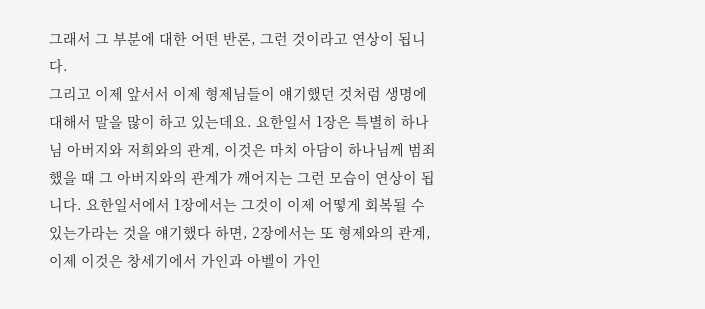그래서 그 부분에 대한 어떤 반론, 그런 것이라고 연상이 됩니다.
그리고 이제 앞서서 이제 형제님들이 얘기했던 것처럼 생명에 대해서 말을 많이 하고 있는데요. 요한일서 1장은 특별히 하나님 아버지와 저희와의 관계, 이것은 마치 아담이 하나님께 범죄했을 때 그 아버지와의 관계가 깨어지는 그런 모습이 연상이 됩니다. 요한일서에서 1장에서는 그것이 이제 어떻게 회복될 수 있는가라는 것을 얘기했다 하면, 2장에서는 또 형제와의 관계, 이제 이것은 창세기에서 가인과 아벨이 가인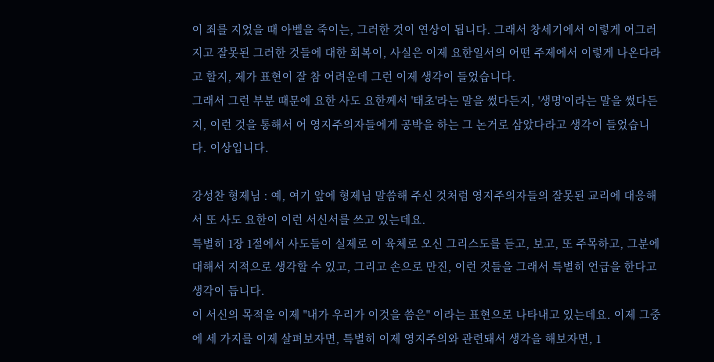이 죄를 지었을 때 아벨을 죽이는, 그러한 것이 연상이 됩니다. 그래서 창세기에서 이렇게 어그러지고 잘못된 그러한 것들에 대한 회복이, 사실은 이제 요한일서의 어떤 주제에서 이렇게 나온다라고 할지, 제가 표현이 잘 참 어려운데 그런 이제 생각이 들었습니다.
그래서 그런 부분 때문에 요한 사도 요한께서 '태초'라는 말을 썼다든지, '생명'이라는 말을 썼다든지, 이런 것을 통해서 어 영지주의자들에게 공박을 하는 그 논거로 삼았다라고 생각이 들었습니다. 이상입니다.

강성찬 형제님 : 예, 여기 앞에 형제님 말씀해 주신 것처럼 영지주의자들의 잘못된 교리에 대응해서 또 사도 요한이 이런 서신서를 쓰고 있는데요.
특별히 1장 1절에서 사도들이 실제로 이 육체로 오신 그리스도를 듣고, 보고, 또 주목하고, 그분에 대해서 지적으로 생각할 수 있고, 그리고 손으로 만진, 이런 것들을 그래서 특별히 언급을 한다고 생각이 듭니다.
이 서신의 목적을 이제 "내가 우리가 이것을 씀은" 이라는 표현으로 나타내고 있는데요. 이제 그중에 세 가지를 이제 살펴보자면, 특별히 이제 영지주의와 관련돼서 생각을 해보자면, 1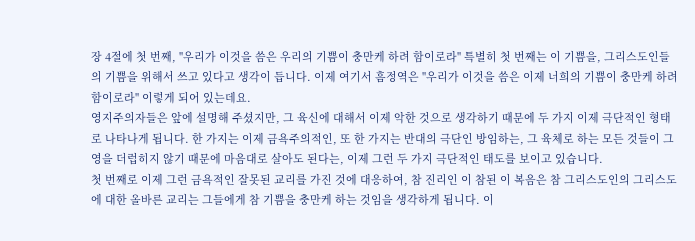장 4절에 첫 번째, "우리가 이것을 씀은 우리의 기쁨이 충만케 하려 함이로라" 특별히 첫 번째는 이 기쁨을, 그리스도인들의 기쁨을 위해서 쓰고 있다고 생각이 듭니다. 이제 여기서 흠정역은 "우리가 이것을 씀은 이제 너희의 기쁨이 충만케 하려 함이로라" 이렇게 되어 있는데요.
영지주의자들은 앞에 설명해 주셨지만, 그 육신에 대해서 이제 악한 것으로 생각하기 때문에 두 가지 이제 극단적인 형태로 나타나게 됩니다. 한 가지는 이제 금욕주의적인, 또 한 가지는 반대의 극단인 방임하는, 그 육체로 하는 모든 것들이 그 영을 더럽히지 않기 때문에 마음대로 살아도 된다는, 이제 그런 두 가지 극단적인 태도를 보이고 있습니다.
첫 번째로 이제 그런 금욕적인 잘못된 교리를 가진 것에 대응하여, 참 진리인 이 참된 이 복음은 참 그리스도인의 그리스도에 대한 올바른 교리는 그들에게 참 기쁨을 충만케 하는 것임을 생각하게 됩니다. 이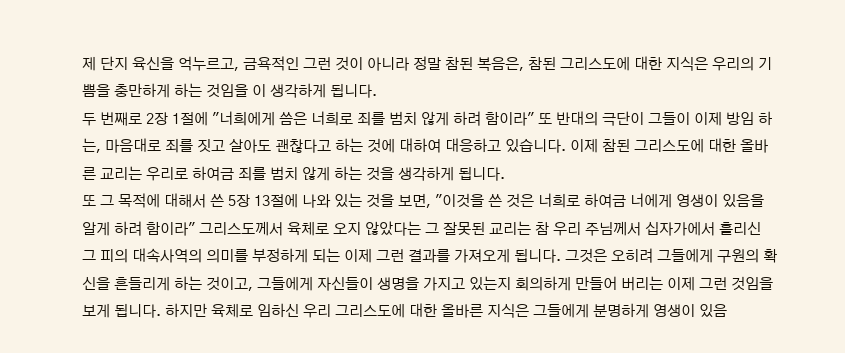제 단지 육신을 억누르고, 금욕적인 그런 것이 아니라 정말 참된 복음은, 참된 그리스도에 대한 지식은 우리의 기쁨을 충만하게 하는 것임을 이 생각하게 됩니다.
두 번째로 2장 1절에 "너희에게 씀은 너희로 죄를 범치 않게 하려 함이라" 또 반대의 극단이 그들이 이제 방임 하는, 마음대로 죄를 짓고 살아도 괜찮다고 하는 것에 대하여 대응하고 있습니다. 이제 참된 그리스도에 대한 올바른 교리는 우리로 하여금 죄를 범치 않게 하는 것을 생각하게 됩니다.
또 그 목적에 대해서 쓴 5장 13절에 나와 있는 것을 보면, "이것을 쓴 것은 너희로 하여금 너에게 영생이 있음을 알게 하려 함이라" 그리스도께서 육체로 오지 않았다는 그 잘못된 교리는 참 우리 주님께서 십자가에서 흘리신 그 피의 대속사역의 의미를 부정하게 되는 이제 그런 결과를 가져오게 됩니다. 그것은 오히려 그들에게 구원의 확신을 흔들리게 하는 것이고, 그들에게 자신들이 생명을 가지고 있는지 회의하게 만들어 버리는 이제 그런 것임을 보게 됩니다. 하지만 육체로 임하신 우리 그리스도에 대한 올바른 지식은 그들에게 분명하게 영생이 있음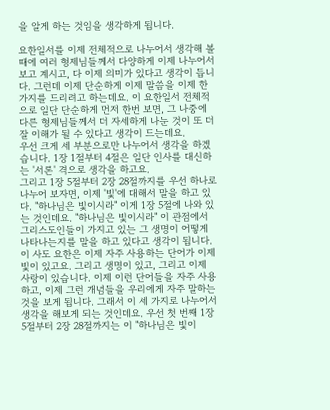을 알게 하는 것임을 생각하게 됩니다.

요한일서를 이제 전체적으로 나누어서 생각해 볼 때에 여러 형제님들께서 다양하게 이제 나누어서 보고 계시고, 다 이제 의미가 있다고 생각이 듭니다. 그런데 이제 단순하게 이제 말씀을 이제 한 가지를 드리려고 하는데요. 이 요한일서 전체적으로 일단 단순하게 먼저 한번 보면, 그 나중에 다른 형제님들께서 더 자세하게 나눈 것이 또 더 잘 이해가 될 수 있다고 생각이 드는데요.
우선 크게 세 부분으로만 나누어서 생각을 하겠습니다. 1장 1절부터 4절은 일단 인사를 대신하는 '서론' 격으로 생각을 하고요.
그리고 1장 5절부터 2장 28절까지를 우선 하나로 나누어 보자면, 이제 '빛'에 대해서 말을 하고 있다. "하나님은 빛이시라" 이게 1장 5절에 나와 있는 것인데요. "하나님은 빛이시라" 이 관점에서 그리스도인들이 가지고 있는 그 생명이 어떻게 나타나는지를 말을 하고 있다고 생각이 됩니다. 이 사도 요한은 이제 자주 사용하는 단어가 이제 빛이 있고요. 그리고 생명이 있고, 그리고 이제 사랑이 있습니다. 이제 이런 단어들을 자주 사용하고, 이제 그런 개념들을 우리에게 자주 말하는 것을 보게 됩니다. 그래서 이 세 가지로 나누어서 생각을 해보게 되는 것인데요. 우선 첫 번째 1장 5절부터 2장 28절까지는 이 "하나님은 빛이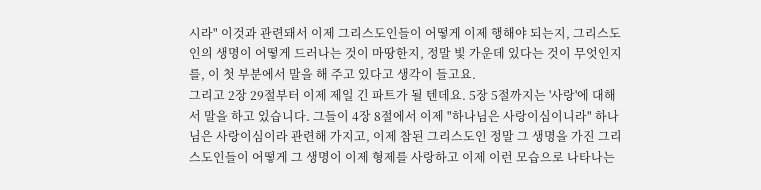시라" 이것과 관련돼서 이제 그리스도인들이 어떻게 이제 행해야 되는지, 그리스도인의 생명이 어떻게 드러나는 것이 마땅한지, 정말 빛 가운데 있다는 것이 무엇인지를, 이 첫 부분에서 말을 해 주고 있다고 생각이 들고요.
그리고 2장 29절부터 이제 제일 긴 파트가 될 텐데요. 5장 5절까지는 '사랑'에 대해서 말을 하고 있습니다. 그들이 4장 8절에서 이제 "하나님은 사랑이심이니라" 하나님은 사랑이심이라 관련해 가지고, 이제 참된 그리스도인 정말 그 생명을 가진 그리스도인들이 어떻게 그 생명이 이제 형제를 사랑하고 이제 이런 모습으로 나타나는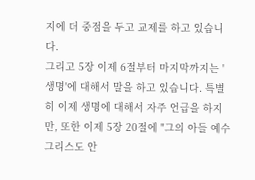지에 더 중점을 두고 교제를 하고 있습니다.
그리고 5장 이제 6절부터 마지막까지는 '생명'에 대해서 말을 하고 있습니다. 특별히 이제 생명에 대해서 자주 언급을 하지만, 또한 이제 5장 20절에 "그의 아들 예수 그리스도 안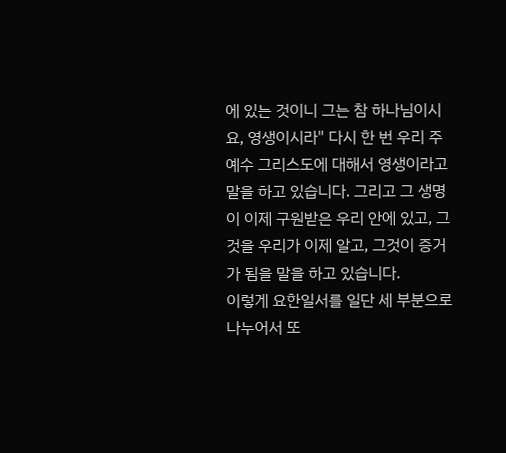에 있는 것이니 그는 참 하나님이시요, 영생이시라" 다시 한 번 우리 주 예수 그리스도에 대해서 영생이라고 말을 하고 있습니다. 그리고 그 생명이 이제 구원받은 우리 안에 있고, 그것을 우리가 이제 알고, 그것이 증거가 됨을 말을 하고 있습니다.
이렇게 요한일서를 일단 세 부분으로 나누어서 또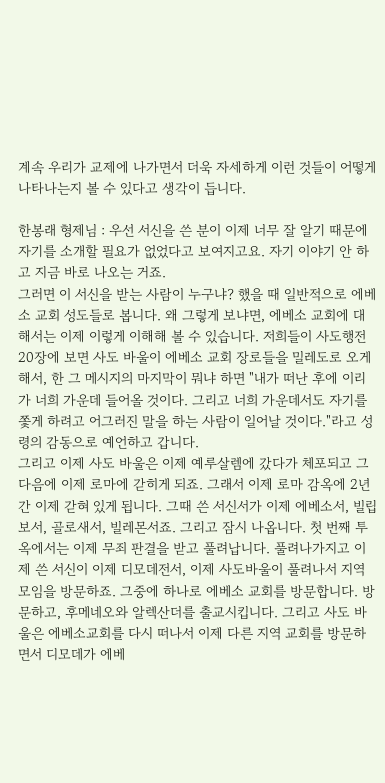계속 우리가 교제에 나가면서 더욱 자세하게 이런 것들이 어떻게 나타나는지 볼 수 있다고 생각이 듭니다.

한봉래 형제님 : 우선 서신을 쓴 분이 이제 너무 잘 알기 때문에 자기를 소개할 필요가 없었다고 보여지고요. 자기 이야기 안 하고 지금 바로 나오는 거죠.
그러면 이 서신을 받는 사람이 누구냐? 했을 때 일반적으로 에베소 교회 성도들로 봅니다. 왜 그렇게 보냐면, 에베소 교회에 대해서는 이제 이렇게 이해해 볼 수 있습니다. 저희들이 사도행전 20장에 보면 사도 바울이 에베소 교회 장로들을 밀레도로 오게 해서, 한 그 메시지의 마지막이 뭐냐 하면 "내가 떠난 후에 이리가 너희 가운데 들어올 것이다. 그리고 너희 가운데서도 자기를 쫓게 하려고 어그러진 말을 하는 사람이 일어날 것이다."라고 성령의 감동으로 예언하고 갑니다.
그리고 이제 사도 바울은 이제 예루살렘에 갔다가 체포되고 그다음에 이제 로마에 갇히게 되죠. 그래서 이제 로마 감옥에 2년간 이제 갇혀 있게 됩니다. 그때 쓴 서신서가 이제 에베소서, 빌립보서, 골로새서, 빌레몬서죠. 그리고 잠시 나옵니다. 첫 번째 투옥에서는 이제 무죄 판결을 받고 풀려납니다. 풀려나가지고 이제 쓴 서신이 이제 디모데전서, 이제 사도바울이 풀려나서 지역 모임을 방문하죠. 그중에 하나로 에베소 교회를 방문합니다. 방문하고, 후메네오와 알렉산더를 출교시킵니다. 그리고 사도 바울은 에베소교회를 다시 떠나서 이제 다른 지역 교회를 방문하면서 디모데가 에베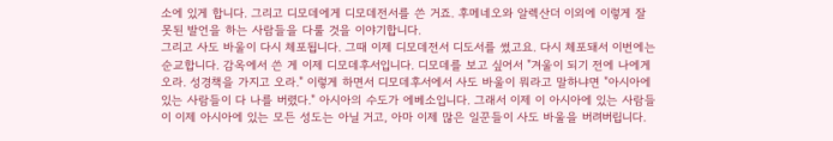소에 있게 합니다. 그리고 디모데에게 디모데전서를 쓴 거죠. 후메네오와 알렉산더 이외에 이렇게 잘못된 발언을 하는 사람들을 다룰 것을 이야기합니다.
그리고 사도 바울이 다시 체포됩니다. 그때 이제 디모데전서 디도서를 썼고요. 다시 체포돼서 이번에는 순교합니다. 감옥에서 쓴 게 이제 디모데후서입니다. 디모데를 보고 싶어서 "겨울이 되기 전에 나에게 오라. 성경책을 가지고 오라." 이렇게 하면서 디모데후서에서 사도 바울이 뭐라고 말하냐면 "아시아에 있는 사람들이 다 나를 버렸다." 아시아의 수도가 에베소입니다. 그래서 이제 이 아시아에 있는 사람들이 이제 아시아에 있는 모든 성도는 아닐 거고, 아마 이제 많은 일꾼들이 사도 바울을 버려버립니다.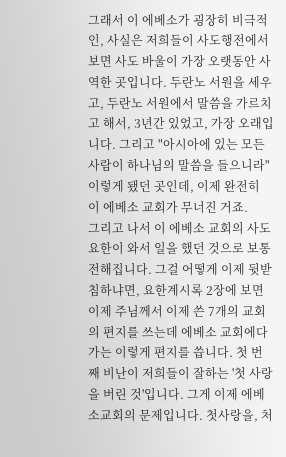그래서 이 에베소가 굉장히 비극적인, 사실은 저희들이 사도행전에서 보면 사도 바울이 가장 오랫동안 사역한 곳입니다. 두란노 서원을 세우고, 두란노 서원에서 말씀을 가르치고 해서, 3년간 있었고, 가장 오래입니다. 그리고 "아시아에 있는 모든 사람이 하나님의 말씀을 들으니라" 이렇게 됐던 곳인데, 이제 완전히 이 에베소 교회가 무너진 거죠.
그리고 나서 이 에베소 교회의 사도 요한이 와서 일을 했던 것으로 보통 전해집니다. 그걸 어떻게 이제 뒷받침하냐면, 요한계시록 2장에 보면 이제 주님께서 이제 쓴 7개의 교회의 편지를 쓰는데 에베소 교회에다가는 이렇게 편지를 씁니다. 첫 번째 비난이 저희들이 잘하는 '첫 사랑을 버린 것'입니다. 그게 이제 에베소교회의 문제입니다. 첫사랑을, 처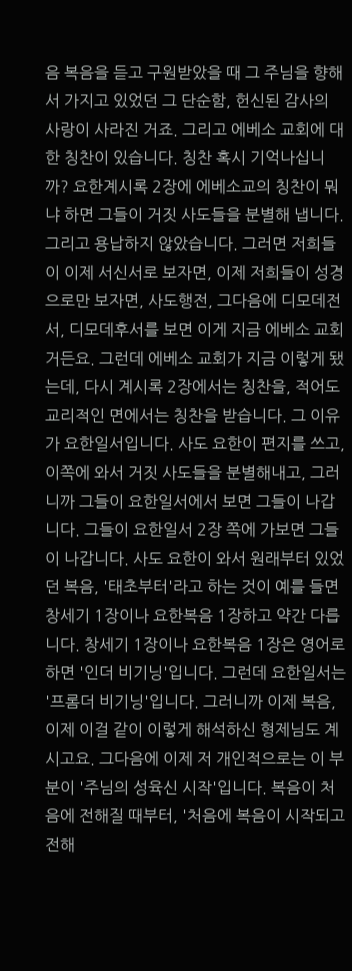음 복음을 듣고 구원받았을 때 그 주님을 향해서 가지고 있었던 그 단순함, 헌신된 감사의 사랑이 사라진 거죠. 그리고 에베소 교회에 대한 칭찬이 있습니다. 칭찬 혹시 기억나십니까? 요한계시록 2장에 에베소교의 칭찬이 뭐냐 하면 그들이 거짓 사도들을 분별해 냅니다. 그리고 용납하지 않았습니다. 그러면 저희들이 이제 서신서로 보자면, 이제 저희들이 성경으로만 보자면, 사도행전, 그다음에 디모데전서, 디모데후서를 보면 이게 지금 에베소 교회거든요. 그런데 에베소 교회가 지금 이렇게 됐는데, 다시 계시록 2장에서는 칭찬을, 적어도 교리적인 면에서는 칭찬을 받습니다. 그 이유가 요한일서입니다. 사도 요한이 편지를 쓰고, 이쪽에 와서 거짓 사도들을 분별해내고, 그러니까 그들이 요한일서에서 보면 그들이 나갑니다. 그들이 요한일서 2장 쪽에 가보면 그들이 나갑니다. 사도 요한이 와서 원래부터 있었던 복음, '태초부터'라고 하는 것이 예를 들면 창세기 1장이나 요한복음 1장하고 약간 다릅니다. 창세기 1장이나 요한복음 1장은 영어로 하면 '인더 비기닝'입니다. 그런데 요한일서는 '프롬더 비기닝'입니다. 그러니까 이제 복음, 이제 이걸 같이 이렇게 해석하신 형제님도 계시고요. 그다음에 이제 저 개인적으로는 이 부분이 '주님의 성육신 시작'입니다. 복음이 처음에 전해질 때부터, '처음에 복음이 시작되고 전해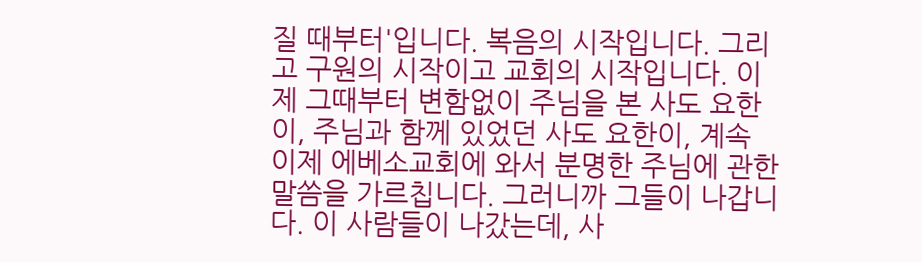질 때부터'입니다. 복음의 시작입니다. 그리고 구원의 시작이고 교회의 시작입니다. 이제 그때부터 변함없이 주님을 본 사도 요한이, 주님과 함께 있었던 사도 요한이, 계속 이제 에베소교회에 와서 분명한 주님에 관한 말씀을 가르칩니다. 그러니까 그들이 나갑니다. 이 사람들이 나갔는데, 사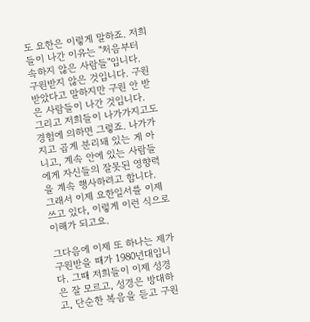도 요한은 이렇게 말하죠. 저희들이 나간 이유는 "처음부터 속하지 않은 사람들"입니다. 구원받지 않은 것입니다. 구원받았다고 말하지만 구원 안 받은 사람들이 나간 것입니다.
그리고 저희들이 나가가지고도 경험에 의하면 그렇죠. 나가가지고 곱게 분리돼 있는 게 아니고, 계속 안에 있는 사람들에게 자신들의 잘못된 영향력을 계속 행사하려고 합니다. 그래서 이제 요한일서를 이제 쓰고 있다, 이렇게 이런 식으로 이해가 되고요.

그다음에 이제 또 하나는 제가 구원받을 때가 1980년대입니다. 그때 저희들이 이제 성경은 잘 모르고, 성경은 방대하고, 단순한 복음을 듣고 구원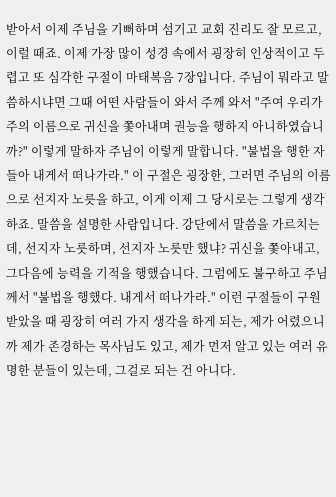받아서 이제 주님을 기뻐하며 섬기고 교회 진리도 잘 모르고, 이럴 때죠. 이제 가장 많이 성경 속에서 굉장히 인상적이고 두렵고 또 심각한 구절이 마태복음 7장입니다. 주님이 뭐라고 말씀하시냐면 그때 어떤 사람들이 와서 주께 와서 "주여 우리가 주의 이름으로 귀신을 쫓아내며 권능을 행하지 아니하였습니까?" 이렇게 말하자 주님이 이렇게 말합니다. "불법을 행한 자들아 내게서 떠나가라." 이 구절은 굉장한, 그러면 주님의 이름으로 선지자 노릇을 하고, 이게 이제 그 당시로는 그렇게 생각하죠. 말씀을 설명한 사람입니다. 강단에서 말씀을 가르치는데, 선지자 노릇하며, 선지자 노릇만 했냐? 귀신을 쫓아내고, 그다음에 능력을 기적을 행했습니다. 그럼에도 불구하고 주님께서 "불법을 행했다. 내게서 떠나가라." 이런 구절들이 구원 받았을 때 굉장히 여러 가지 생각을 하게 되는, 제가 어렸으니까 제가 존경하는 목사님도 있고, 제가 먼저 알고 있는 여러 유명한 분들이 있는데, 그걸로 되는 건 아니다.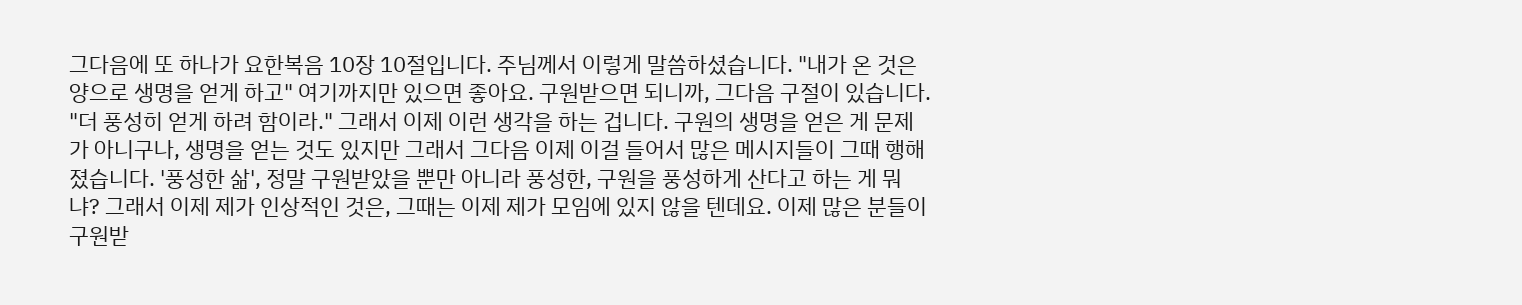그다음에 또 하나가 요한복음 10장 10절입니다. 주님께서 이렇게 말씀하셨습니다. "내가 온 것은 양으로 생명을 얻게 하고" 여기까지만 있으면 좋아요. 구원받으면 되니까, 그다음 구절이 있습니다. "더 풍성히 얻게 하려 함이라." 그래서 이제 이런 생각을 하는 겁니다. 구원의 생명을 얻은 게 문제가 아니구나, 생명을 얻는 것도 있지만 그래서 그다음 이제 이걸 들어서 많은 메시지들이 그때 행해졌습니다. '풍성한 삶', 정말 구원받았을 뿐만 아니라 풍성한, 구원을 풍성하게 산다고 하는 게 뭐냐? 그래서 이제 제가 인상적인 것은, 그때는 이제 제가 모임에 있지 않을 텐데요. 이제 많은 분들이 구원받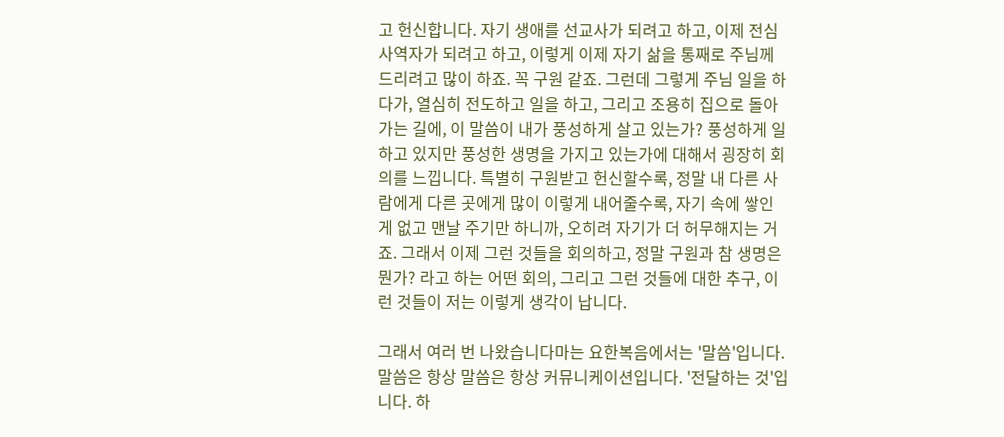고 헌신합니다. 자기 생애를 선교사가 되려고 하고, 이제 전심 사역자가 되려고 하고, 이렇게 이제 자기 삶을 통째로 주님께 드리려고 많이 하죠. 꼭 구원 같죠. 그런데 그렇게 주님 일을 하다가, 열심히 전도하고 일을 하고, 그리고 조용히 집으로 돌아가는 길에, 이 말씀이 내가 풍성하게 살고 있는가? 풍성하게 일하고 있지만 풍성한 생명을 가지고 있는가에 대해서 굉장히 회의를 느낍니다. 특별히 구원받고 헌신할수록, 정말 내 다른 사람에게 다른 곳에게 많이 이렇게 내어줄수록, 자기 속에 쌓인 게 없고 맨날 주기만 하니까, 오히려 자기가 더 허무해지는 거죠. 그래서 이제 그런 것들을 회의하고, 정말 구원과 참 생명은 뭔가? 라고 하는 어떤 회의, 그리고 그런 것들에 대한 추구, 이런 것들이 저는 이렇게 생각이 납니다.

그래서 여러 번 나왔습니다마는 요한복음에서는 '말씀'입니다. 말씀은 항상 말씀은 항상 커뮤니케이션입니다. '전달하는 것'입니다. 하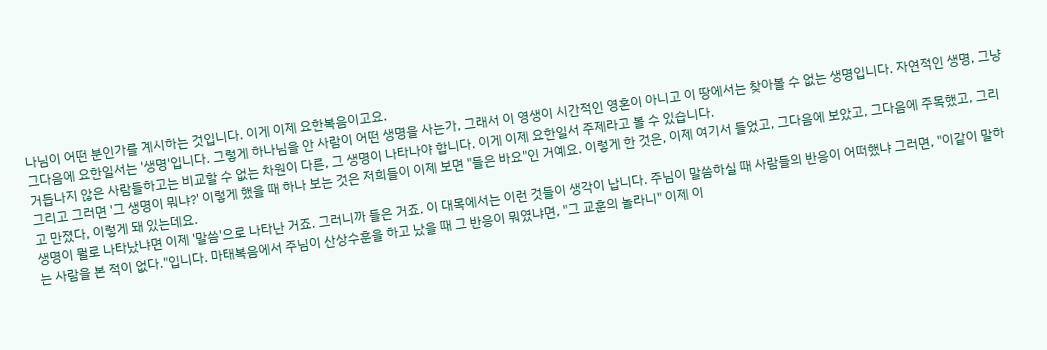나님이 어떤 분인가를 계시하는 것입니다. 이게 이제 요한복음이고요.
그다음에 요한일서는 '생명'입니다. 그렇게 하나님을 안 사람이 어떤 생명을 사는가, 그래서 이 영생이 시간적인 영혼이 아니고 이 땅에서는 찾아볼 수 없는 생명입니다. 자연적인 생명, 그냥 거듭나지 않은 사람들하고는 비교할 수 없는 차원이 다른, 그 생명이 나타나야 합니다. 이게 이제 요한일서 주제라고 볼 수 있습니다.
그리고 그러면 '그 생명이 뭐냐?' 이렇게 했을 때 하나 보는 것은 저희들이 이제 보면 "들은 바요"인 거예요. 이렇게 한 것은, 이제 여기서 들었고, 그다음에 보았고, 그다음에 주목했고, 그리고 만졌다, 이렇게 돼 있는데요.
생명이 뭘로 나타났냐면 이제 '말씀'으로 나타난 거죠. 그러니까 들은 거죠. 이 대목에서는 이런 것들이 생각이 납니다. 주님이 말씀하실 때 사람들의 반응이 어떠했냐 그러면, "이같이 말하는 사람을 본 적이 없다."입니다. 마태복음에서 주님이 산상수훈을 하고 났을 때 그 반응이 뭐였냐면, "그 교훈의 놀라니" 이제 이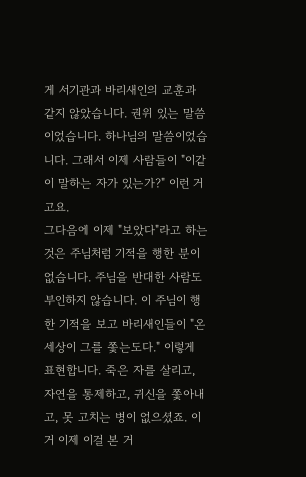게 서기관과 바리새인의 교훈과 같지 않았습니다. 권위 있는 말씀이었습니다. 하나님의 말씀이었습니다. 그래서 이제 사람들이 "이같이 말하는 자가 있는가?" 이런 거고요.
그다음에 이제 "보았다"라고 하는 것은 주님처럼 기적을 행한 분이 없습니다. 주님을 반대한 사람도 부인하지 않습니다. 이 주님이 행한 기적을 보고 바리새인들이 "온 세상이 그를 쫓는도다." 이렇게 표현합니다. 죽은 자를 살리고, 자연을 통제하고, 귀신을 쫓아내고, 못 고치는 병이 없으셨죠. 이거 이제 이걸 본 거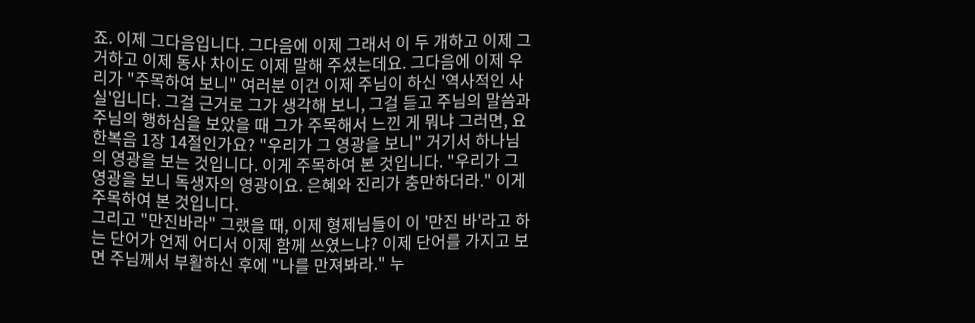죠. 이제 그다음입니다. 그다음에 이제 그래서 이 두 개하고 이제 그거하고 이제 동사 차이도 이제 말해 주셨는데요. 그다음에 이제 우리가 "주목하여 보니" 여러분 이건 이제 주님이 하신 '역사적인 사실'입니다. 그걸 근거로 그가 생각해 보니, 그걸 듣고 주님의 말씀과 주님의 행하심을 보았을 때 그가 주목해서 느낀 게 뭐냐 그러면, 요한복음 1장 14절인가요? "우리가 그 영광을 보니" 거기서 하나님의 영광을 보는 것입니다. 이게 주목하여 본 것입니다. "우리가 그 영광을 보니 독생자의 영광이요. 은혜와 진리가 충만하더라." 이게 주목하여 본 것입니다.
그리고 "만진바라" 그랬을 때, 이제 형제님들이 이 '만진 바'라고 하는 단어가 언제 어디서 이제 함께 쓰였느냐? 이제 단어를 가지고 보면 주님께서 부활하신 후에 "나를 만져봐라." 누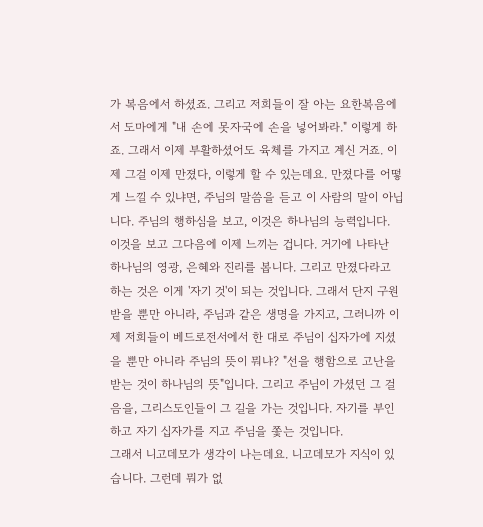가 복음에서 하셨죠. 그리고 저희들이 잘 아는 요한복음에서 도마에게 "내 손에 못자국에 손을 넣어봐라." 이렇게 하죠. 그래서 이제 부활하셨어도 육체를 가지고 계신 거죠. 이제 그걸 이제 만졌다, 이렇게 할 수 있는데요. 만졌다를 어떻게 느낄 수 있냐면, 주님의 말씀을 듣고 이 사람의 말이 아닙니다. 주님의 행하심을 보고, 이것은 하나님의 능력입니다. 이것을 보고 그다음에 이제 느끼는 겁니다. 거기에 나타난 하나님의 영광, 은혜와 진리를 봅니다. 그리고 만졌다라고 하는 것은 이게 '자기 것'이 되는 것입니다. 그래서 단지 구원받을 뿐만 아니라, 주님과 같은 생명을 가지고, 그러니까 이제 저희들이 베드로전서에서 한 대로 주님이 십자가에 지셨을 뿐만 아니라 주님의 뜻이 뭐냐? "선을 행함으로 고난을 받는 것이 하나님의 뜻"입니다. 그리고 주님이 가셨던 그 걸음을, 그리스도인들이 그 길을 가는 것입니다. 자기를 부인하고 자기 십자가를 지고 주님을 쫓는 것입니다.
그래서 니고데모가 생각이 나는데요. 니고데모가 지식이 있습니다. 그런데 뭐가 없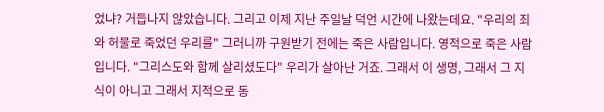었냐? 거듭나지 않았습니다. 그리고 이제 지난 주일날 덕언 시간에 나왔는데요. "우리의 죄와 허물로 죽었던 우리를" 그러니까 구원받기 전에는 죽은 사람입니다. 영적으로 죽은 사람입니다. "그리스도와 함께 살리셨도다" 우리가 살아난 거죠. 그래서 이 생명, 그래서 그 지식이 아니고 그래서 지적으로 동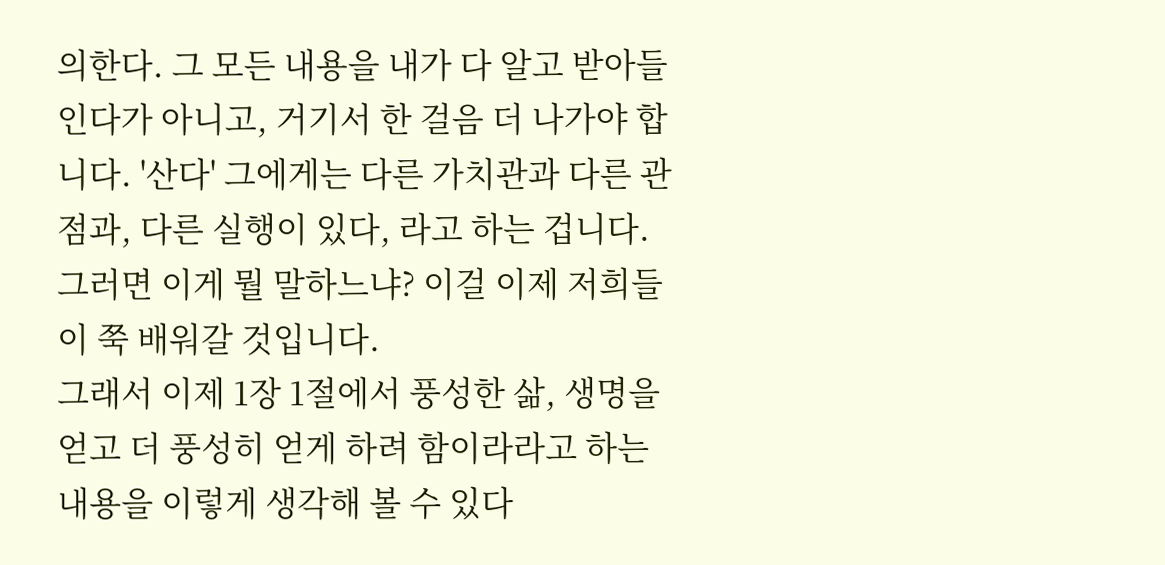의한다. 그 모든 내용을 내가 다 알고 받아들인다가 아니고, 거기서 한 걸음 더 나가야 합니다. '산다' 그에게는 다른 가치관과 다른 관점과, 다른 실행이 있다, 라고 하는 겁니다. 그러면 이게 뭘 말하느냐? 이걸 이제 저희들이 쭉 배워갈 것입니다.
그래서 이제 1장 1절에서 풍성한 삶, 생명을 얻고 더 풍성히 얻게 하려 함이라라고 하는 내용을 이렇게 생각해 볼 수 있다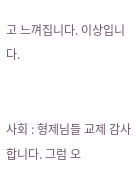고 느껴집니다. 이상입니다.


사회 : 형제님들 교제 감사합니다. 그럼 오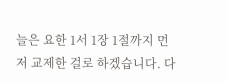늘은 요한 1서 1장 1절까지 먼저 교제한 걸로 하겠습니다. 다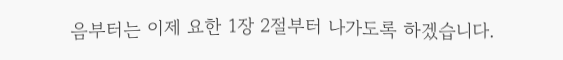음부터는 이제 요한 1장 2절부터 나가도록 하겠습니다.